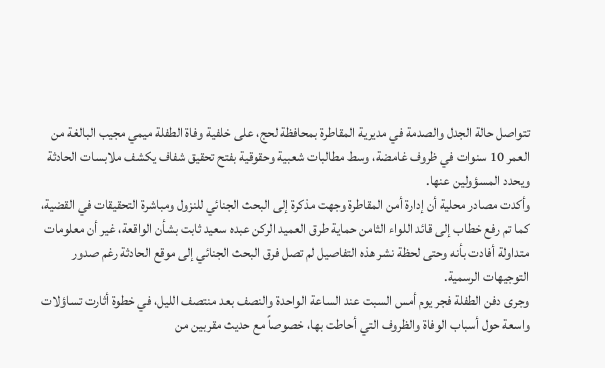تتواصل حالة الجدل والصدمة في مديرية المقاطرة بمحافظة لحج، على خلفية وفاة الطفلة ميمي مجيب البالغة من العمر 10 سنوات في ظروف غامضة، وسط مطالبات شعبية وحقوقية بفتح تحقيق شفاف يكشف ملابسات الحادثة ويحدد المسؤولين عنها.
وأكدت مصادر محلية أن إدارة أمن المقاطرة وجهت مذكرة إلى البحث الجنائي للنزول ومباشرة التحقيقات في القضية، كما تم رفع خطاب إلى قائد اللواء الثامن حماية طرق العميد الركن عبده سعيد ثابت بشأن الواقعة، غير أن معلومات متداولة أفادت بأنه وحتى لحظة نشر هذه التفاصيل لم تصل فرق البحث الجنائي إلى موقع الحادثة رغم صدور التوجيهات الرسمية.
وجرى دفن الطفلة فجر يوم أمس السبت عند الساعة الواحدة والنصف بعد منتصف الليل، في خطوة أثارت تساؤلات واسعة حول أسباب الوفاة والظروف التي أحاطت بها، خصوصاً مع حديث مقربين من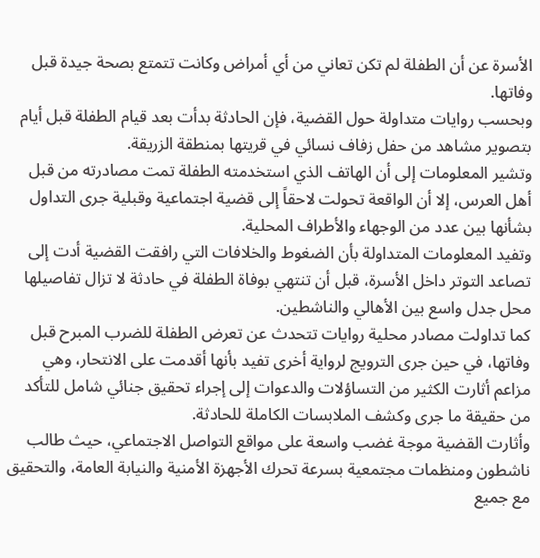الأسرة عن أن الطفلة لم تكن تعاني من أي أمراض وكانت تتمتع بصحة جيدة قبل وفاتها.
وبحسب روايات متداولة حول القضية، فإن الحادثة بدأت بعد قيام الطفلة قبل أيام بتصوير مشاهد من حفل زفاف نسائي في قريتها بمنطقة الزريقة.
وتشير المعلومات إلى أن الهاتف الذي استخدمته الطفلة تمت مصادرته من قبل أهل العرس، إلا أن الواقعة تحولت لاحقاً إلى قضية اجتماعية وقبلية جرى التداول بشأنها بين عدد من الوجهاء والأطراف المحلية.
وتفيد المعلومات المتداولة بأن الضغوط والخلافات التي رافقت القضية أدت إلى تصاعد التوتر داخل الأسرة، قبل أن تنتهي بوفاة الطفلة في حادثة لا تزال تفاصيلها محل جدل واسع بين الأهالي والناشطين.
كما تداولت مصادر محلية روايات تتحدث عن تعرض الطفلة للضرب المبرح قبل وفاتها، في حين جرى الترويج لرواية أخرى تفيد بأنها أقدمت على الانتحار، وهي مزاعم أثارت الكثير من التساؤلات والدعوات إلى إجراء تحقيق جنائي شامل للتأكد من حقيقة ما جرى وكشف الملابسات الكاملة للحادثة.
وأثارت القضية موجة غضب واسعة على مواقع التواصل الاجتماعي، حيث طالب ناشطون ومنظمات مجتمعية بسرعة تحرك الأجهزة الأمنية والنيابة العامة، والتحقيق مع جميع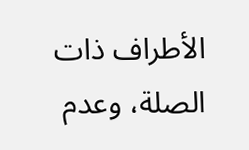الأطراف ذات الصلة، وعدم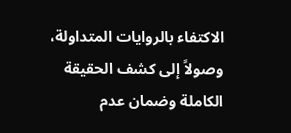الاكتفاء بالروايات المتداولة، وصولاً إلى كشف الحقيقة الكاملة وضمان عدم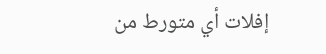إفلات أي متورط من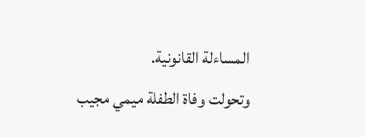المساءلة القانونية.
وتحولت وفاة الطفلة ميمي مجيب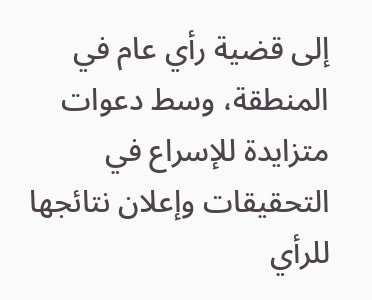إلى قضية رأي عام في المنطقة، وسط دعوات متزايدة للإسراع في التحقيقات وإعلان نتائجها للرأي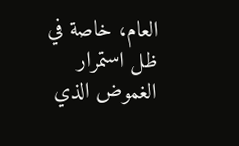العام، خاصة في ظل استمرار الغموض الذي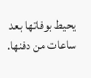يحيط بوفاتها بعد ساعات من دفنها.